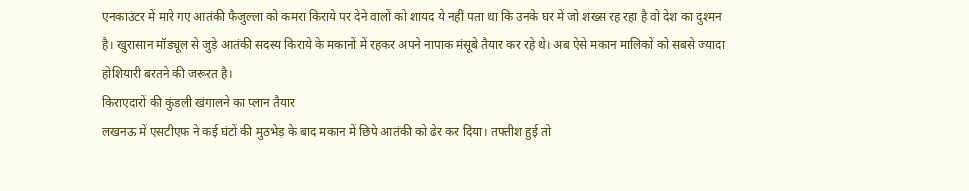एनकाउंटर में मारे गए आतंकी फैजुल्ला को कमरा किराये पर देने वालों को शायद ये नहीं पता था कि उनके घर में जो शख्स रह रहा है वो देश का दुश्मन है। खुरासान मॉड्यूल से जुड़े आतंकी सदस्य किराये के मकानों में रहकर अपने नापाक मंसूबे तैयार कर रहे थे। अब ऐसे मकान मालिकों को सबसे ज्यादा होशियारी बरतने की जरूरत है।
किराएदारों की कुंडली खंगालने का प्लान तैयार
लखनऊ में एसटीएफ ने कई घंटों की मुठभेड़ के बाद मकान में छिपे आतंकी को ढेर कर दिया। तफ्तीश हुई तो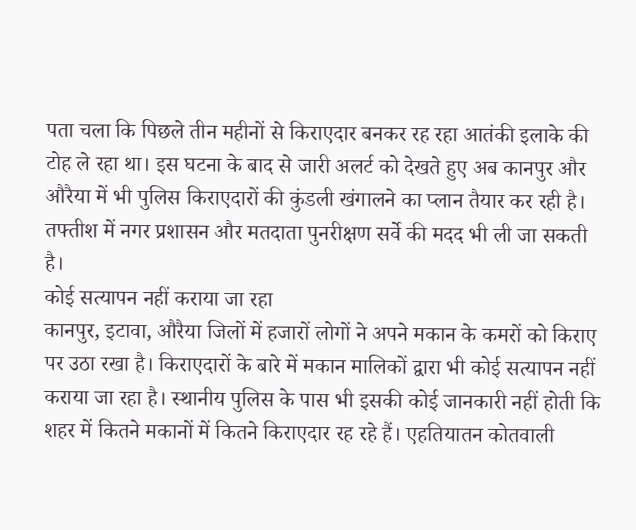पता चला कि पिछले तीन महीनों से किराएदार बनकर रह रहा आतंकी इलाके की टोह ले रहा था। इस घटना के बाद से जारी अलर्ट को देखते हुए अब कानपुर और औरैया में भी पुलिस किराएदारों की कुंडली खंगालने का प्लान तैयार कर रही है। तफ्तीश में नगर प्रशासन और मतदाता पुनरीक्षण सर्वे की मदद भी ली जा सकती है।
कोई सत्यापन नहीं कराया जा रहा
कानपुर, इटावा, औरैया जिलों में हजारों लोगों ने अपने मकान के कमरों को किराए पर उठा रखा है। किराएदारों के बारे में मकान मालिकों द्वारा भी कोई सत्यापन नहीं कराया जा रहा है। स्थानीय पुलिस के पास भी इसकी कोई जानकारी नहीं होती कि शहर में कितने मकानों में कितने किराएदार रह रहे हैं। एहतियातन कोतवाली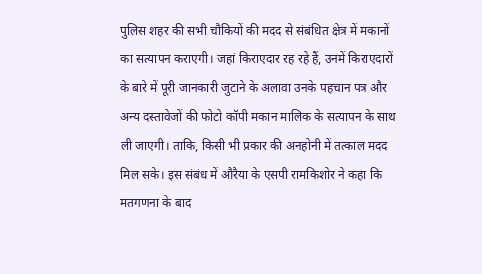पुलिस शहर की सभी चौकियों की मदद से संबंधित क्षेत्र में मकानों का सत्यापन कराएगी। जहां किराएदार रह रहे हैं, उनमें किराएदारों के बारे में पूरी जानकारी जुटाने के अलावा उनके पहचान पत्र और अन्य दस्तावेजों की फोटो कॉपी मकान मालिक के सत्यापन के साथ ली जाएगी। ताकि, किसी भी प्रकार की अनहोनी में तत्काल मदद मिल सके। इस संबंध में औरैया के एसपी रामकिशोर ने कहा कि मतगणना के बाद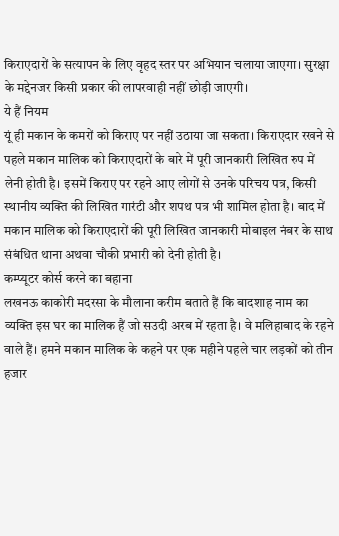किराएदारों के सत्यापन के लिए वृहद स्तर पर अभियान चलाया जाएगा। सुरक्षा के मद्देनजर किसी प्रकार की लापरवाही नहीं छोड़ी जाएगी।
ये हैं नियम
यूं ही मकान के कमरों को किराए पर नहीं उठाया जा सकता। किराएदार रखने से पहले मकान मालिक को किराएदारों के बारे में पूरी जानकारी लिखित रुप में लेनी होती है। इसमें किराए पर रहने आए लोगों से उनके परिचय पत्र, किसी स्थानीय व्यक्ति की लिखित गारंटी और शपथ पत्र भी शामिल होता है। बाद में मकान मालिक को किराएदारों की पूरी लिखित जानकारी मोबाइल नंबर के साथ संबंधित थाना अथवा चौकी प्रभारी को देनी होती है।
कम्प्यूटर कोर्स करने का बहाना
लखनऊ काकोरी मदरसा के मौलाना करीम बताते हैं कि बादशाह नाम का व्यक्ति इस घर का मालिक हैं जो सउदी अरब में रहता है। वे मलिहाबाद के रहने वाले हैं। हमने मकान मालिक के कहने पर एक महीने पहले चार लड़कों को तीन हजार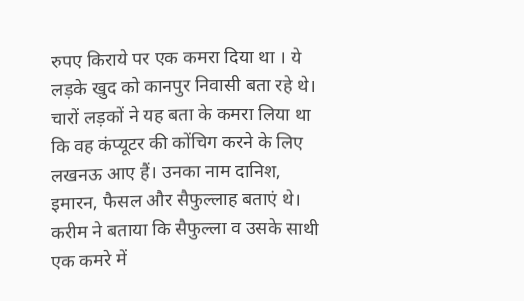रुपए किराये पर एक कमरा दिया था । ये लड़के खुद को कानपुर निवासी बता रहे थे। चारों लड़कों ने यह बता के कमरा लिया था कि वह कंप्यूटर की कोंचिग करने के लिए लखनऊ आए हैं। उनका नाम दानिश‚ इमारन‚ फैसल और सैफुल्लाह बताएं थे। करीम ने बताया कि सैफुल्ला व उसके साथी एक कमरे में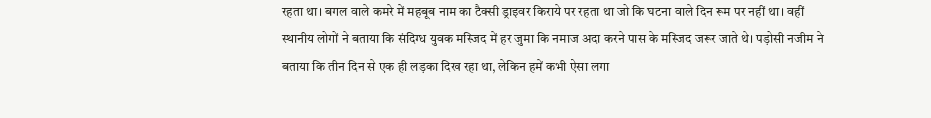रहता था। बगल वाले कमरे में महबूब नाम का टैक्सी ड्राइवर किराये पर रहता था जो कि घटना वाले दिन रूम पर नहीं था। वहीं स्थानीय लोगों ने बताया कि संदिग्ध युवक मस्जिद में हर जुमा कि नमाज अदा करने पास के मस्जिद जरूर जाते थे। पड़ोसी नजीम ने बताया कि तीन दिन से एक ही लड़का दिख रहा था, लेकिन हमें कभी ऐसा लगा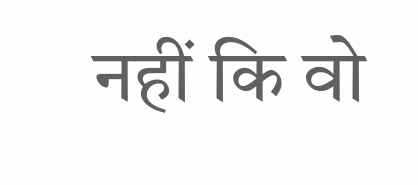नहीं कि वो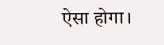ऐसा होगा।